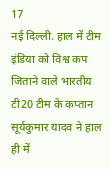17
नई दिल्ली. हाल में टीम इंडिया को विश्व कप जिताने वाले भारतीय टी20 टीम के कप्तान सूर्यकुमार यादव ने हाल ही में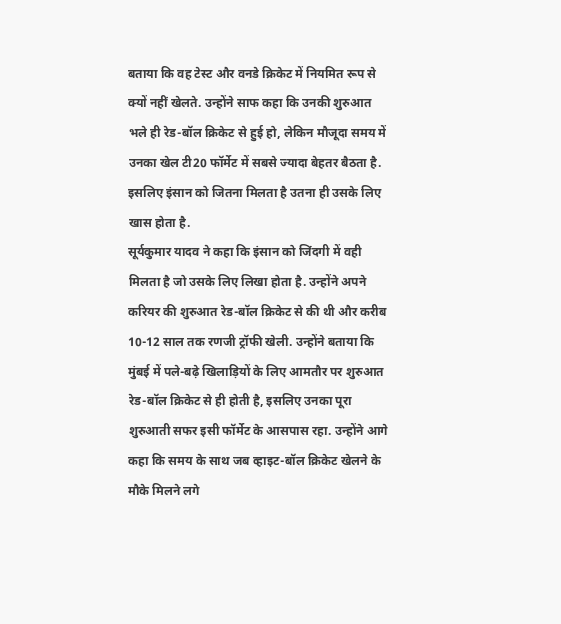बताया कि वह टेस्ट और वनडे क्रिकेट में नियमित रूप से क्यों नहीं खेलते. उन्होंने साफ कहा कि उनकी शुरुआत भले ही रेड-बॉल क्रिकेट से हुई हो, लेकिन मौजूदा समय में उनका खेल टी20 फॉर्मेट में सबसे ज्यादा बेहतर बैठता है. इसलिए इंसान को जितना मिलता है उतना ही उसके लिए खास होता है.
सूर्यकुमार यादव ने कहा कि इंसान को जिंदगी में वही मिलता है जो उसके लिए लिखा होता है. उन्होंने अपने करियर की शुरुआत रेड-बॉल क्रिकेट से की थी और करीब 10-12 साल तक रणजी ट्रॉफी खेली. उन्होंने बताया कि मुंबई में पले-बढ़े खिलाड़ियों के लिए आमतौर पर शुरुआत रेड-बॉल क्रिकेट से ही होती है, इसलिए उनका पूरा शुरुआती सफर इसी फॉर्मेट के आसपास रहा. उन्होंने आगे कहा कि समय के साथ जब व्हाइट-बॉल क्रिकेट खेलने के मौके मिलने लगे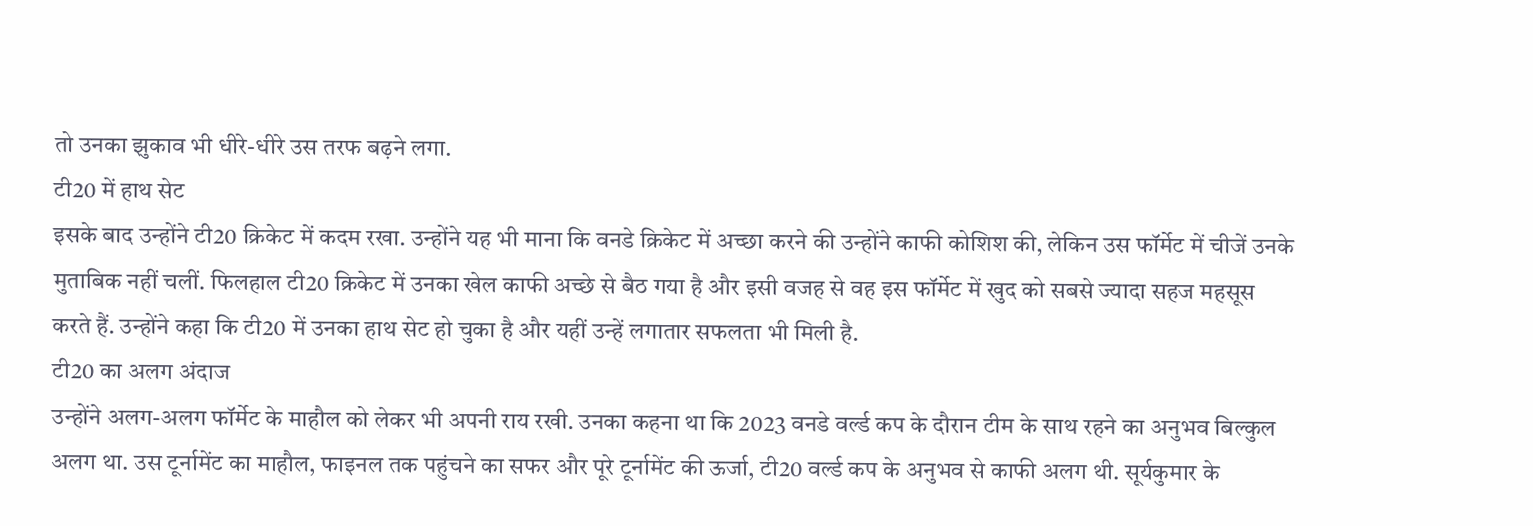तो उनका झुकाव भी धीरे-धीरे उस तरफ बढ़ने लगा.
टी20 में हाथ सेट
इसके बाद उन्होंने टी20 क्रिकेट में कदम रखा. उन्होंने यह भी माना कि वनडे क्रिकेट में अच्छा करने की उन्होंने काफी कोशिश की, लेकिन उस फॉर्मेट में चीजें उनके मुताबिक नहीं चलीं. फिलहाल टी20 क्रिकेट में उनका खेल काफी अच्छे से बैठ गया है और इसी वजह से वह इस फॉर्मेट में खुद को सबसे ज्यादा सहज महसूस करते हैं. उन्होंने कहा कि टी20 में उनका हाथ सेट हो चुका है और यहीं उन्हें लगातार सफलता भी मिली है.
टी20 का अलग अंदाज
उन्होंने अलग-अलग फॉर्मेट के माहौल को लेकर भी अपनी राय रखी. उनका कहना था कि 2023 वनडे वर्ल्ड कप के दौरान टीम के साथ रहने का अनुभव बिल्कुल अलग था. उस टूर्नामेंट का माहौल, फाइनल तक पहुंचने का सफर और पूरे टूर्नामेंट की ऊर्जा, टी20 वर्ल्ड कप के अनुभव से काफी अलग थी. सूर्यकुमार के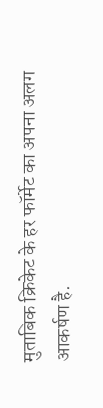मुताबिक क्रिकेट के हर फॉर्मेट का अपना अलग आकर्षण है.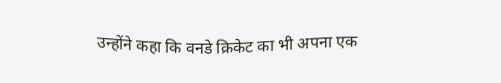उन्होंने कहा कि वनडे क्रिकेट का भी अपना एक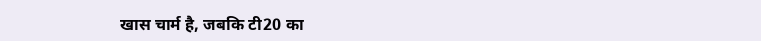खास चार्म है, जबकि टी20 का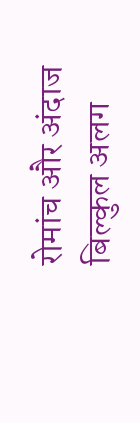रोमांच और अंदाज बिल्कुल अलग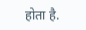होता है.